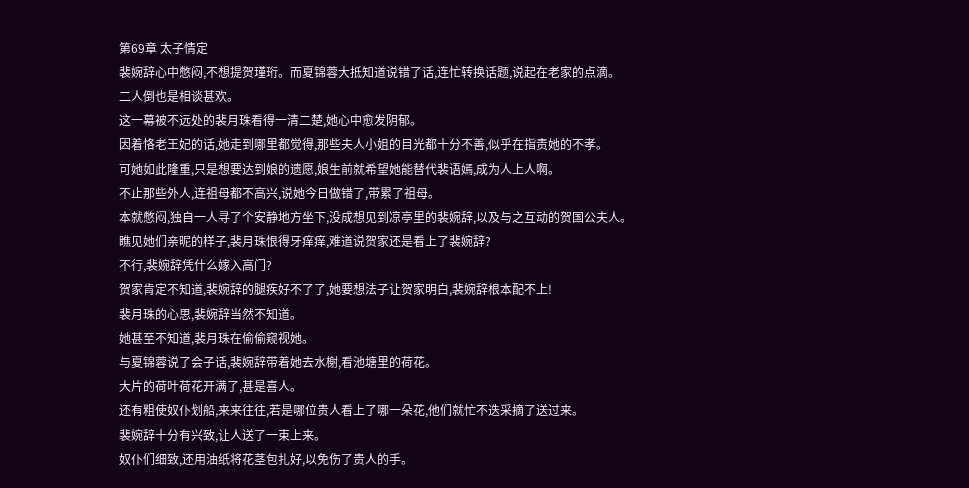第69章 太子情定
裴婉辞心中憋闷,不想提贺瑾珩。而夏锦蓉大抵知道说错了话,连忙转换话题,说起在老家的点滴。
二人倒也是相谈甚欢。
这一幕被不远处的裴月珠看得一清二楚,她心中愈发阴郁。
因着恪老王妃的话,她走到哪里都觉得,那些夫人小姐的目光都十分不善,似乎在指责她的不孝。
可她如此隆重,只是想要达到娘的遗愿,娘生前就希望她能替代裴语嫣,成为人上人啊。
不止那些外人,连祖母都不高兴,说她今日做错了,带累了祖母。
本就憋闷,独自一人寻了个安静地方坐下,没成想见到凉亭里的裴婉辞,以及与之互动的贺国公夫人。
瞧见她们亲昵的样子,裴月珠恨得牙痒痒,难道说贺家还是看上了裴婉辞?
不行,裴婉辞凭什么嫁入高门?
贺家肯定不知道,裴婉辞的腿疾好不了了,她要想法子让贺家明白,裴婉辞根本配不上!
裴月珠的心思,裴婉辞当然不知道。
她甚至不知道,裴月珠在偷偷窥视她。
与夏锦蓉说了会子话,裴婉辞带着她去水榭,看池塘里的荷花。
大片的荷叶荷花开满了,甚是喜人。
还有粗使奴仆划船,来来往往,若是哪位贵人看上了哪一朵花,他们就忙不迭采摘了送过来。
裴婉辞十分有兴致,让人送了一束上来。
奴仆们细致,还用油纸将花茎包扎好,以免伤了贵人的手。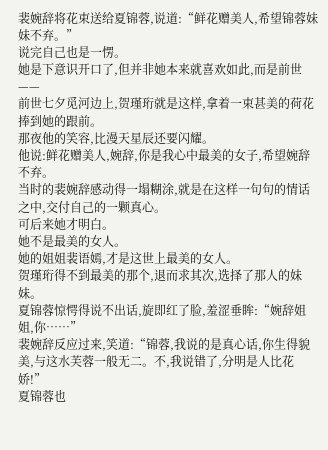裴婉辞将花束送给夏锦蓉,说道:“鲜花赠美人,希望锦蓉妹妹不弃。”
说完自己也是一愣。
她是下意识开口了,但并非她本来就喜欢如此,而是前世——
前世七夕觅河边上,贺瑾珩就是这样,拿着一束甚美的荷花捧到她的跟前。
那夜他的笑容,比漫天星辰还要闪耀。
他说:鲜花赠美人,婉辞,你是我心中最美的女子,希望婉辞不弃。
当时的裴婉辞感动得一塌糊涂,就是在这样一句句的情话之中,交付自己的一颗真心。
可后来她才明白。
她不是最美的女人。
她的姐姐裴语嫣,才是这世上最美的女人。
贺瑾珩得不到最美的那个,退而求其次,选择了那人的妹妹。
夏锦蓉惊愕得说不出话,旋即红了脸,羞涩垂眸:“婉辞姐姐,你……”
裴婉辞反应过来,笑道:“锦蓉,我说的是真心话,你生得貌美,与这水芙蓉一般无二。不,我说错了,分明是人比花娇!”
夏锦蓉也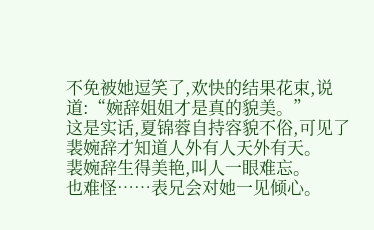不免被她逗笑了,欢快的结果花束,说道:“婉辞姐姐才是真的貌美。”
这是实话,夏锦蓉自持容貌不俗,可见了裴婉辞才知道人外有人天外有天。
裴婉辞生得美艳,叫人一眼难忘。
也难怪……表兄会对她一见倾心。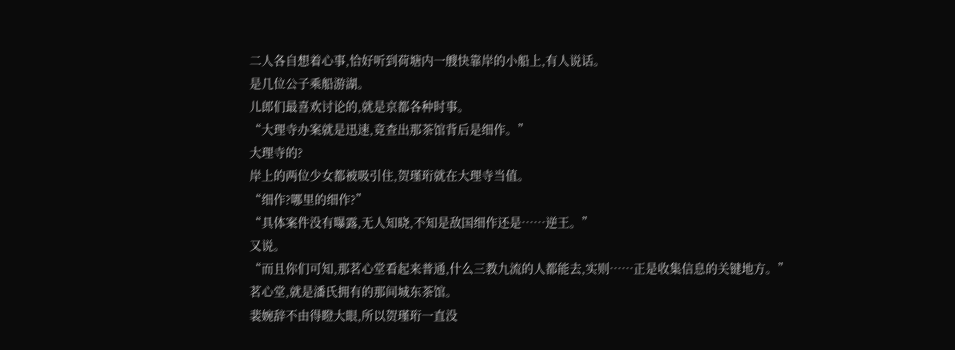二人各自想着心事,恰好听到荷塘内一艘快靠岸的小船上,有人说话。
是几位公子乘船游湖。
儿郎们最喜欢讨论的,就是京都各种时事。
“大理寺办案就是迅速,竟查出那茶馆背后是细作。”
大理寺的?
岸上的两位少女都被吸引住,贺瑾珩就在大理寺当值。
“细作?哪里的细作?”
“具体案件没有曝露,无人知晓,不知是敌国细作还是……逆王。”
又说。
“而且你们可知,那茗心堂看起来普通,什么三教九流的人都能去,实则……正是收集信息的关键地方。”
茗心堂,就是潘氏拥有的那间城东茶馆。
裴婉辞不由得瞪大眼,所以贺瑾珩一直没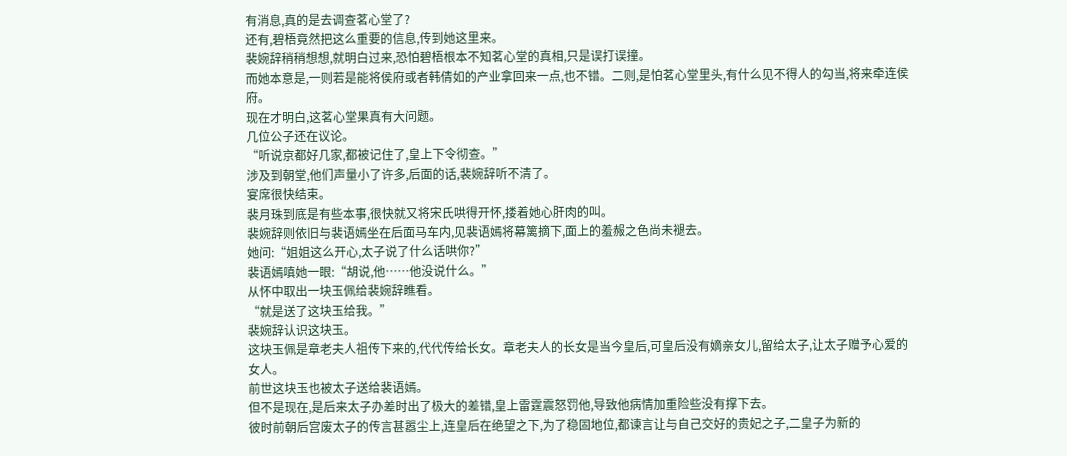有消息,真的是去调查茗心堂了?
还有,碧梧竟然把这么重要的信息,传到她这里来。
裴婉辞稍稍想想,就明白过来,恐怕碧梧根本不知茗心堂的真相,只是误打误撞。
而她本意是,一则若是能将侯府或者韩倩如的产业拿回来一点,也不错。二则,是怕茗心堂里头,有什么见不得人的勾当,将来牵连侯府。
现在才明白,这茗心堂果真有大问题。
几位公子还在议论。
“听说京都好几家,都被记住了,皇上下令彻查。”
涉及到朝堂,他们声量小了许多,后面的话,裴婉辞听不清了。
宴席很快结束。
裴月珠到底是有些本事,很快就又将宋氏哄得开怀,搂着她心肝肉的叫。
裴婉辞则依旧与裴语嫣坐在后面马车内,见裴语嫣将幕篱摘下,面上的羞赧之色尚未褪去。
她问:“姐姐这么开心,太子说了什么话哄你?”
裴语嫣嗔她一眼:“胡说,他……他没说什么。”
从怀中取出一块玉佩给裴婉辞瞧看。
“就是送了这块玉给我。”
裴婉辞认识这块玉。
这块玉佩是章老夫人祖传下来的,代代传给长女。章老夫人的长女是当今皇后,可皇后没有嫡亲女儿,留给太子,让太子赠予心爱的女人。
前世这块玉也被太子送给裴语嫣。
但不是现在,是后来太子办差时出了极大的差错,皇上雷霆震怒罚他,导致他病情加重险些没有撑下去。
彼时前朝后宫废太子的传言甚嚣尘上,连皇后在绝望之下,为了稳固地位,都谏言让与自己交好的贵妃之子,二皇子为新的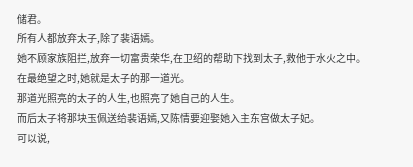储君。
所有人都放弃太子,除了裴语嫣。
她不顾家族阻拦,放弃一切富贵荣华,在卫绍的帮助下找到太子,救他于水火之中。
在最绝望之时,她就是太子的那一道光。
那道光照亮的太子的人生,也照亮了她自己的人生。
而后太子将那块玉佩送给裴语嫣,又陈情要迎娶她入主东宫做太子妃。
可以说,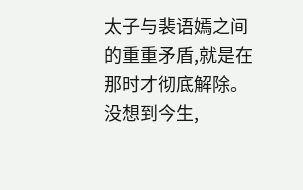太子与裴语嫣之间的重重矛盾,就是在那时才彻底解除。
没想到今生,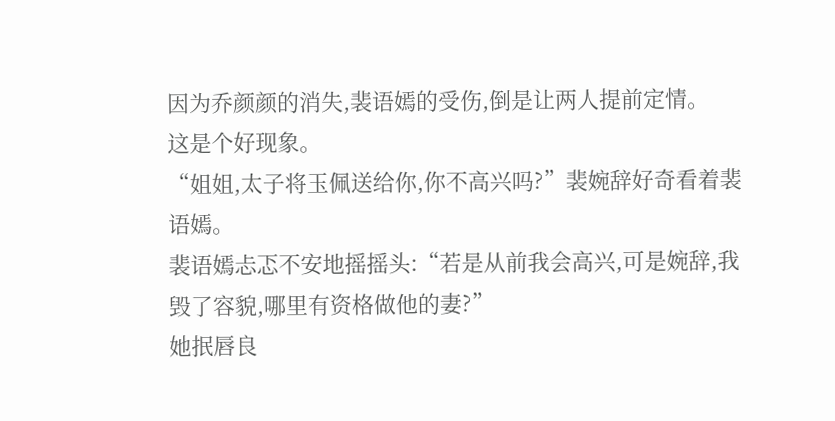因为乔颜颜的消失,裴语嫣的受伤,倒是让两人提前定情。
这是个好现象。
“姐姐,太子将玉佩送给你,你不高兴吗?”裴婉辞好奇看着裴语嫣。
裴语嫣忐忑不安地摇摇头:“若是从前我会高兴,可是婉辞,我毁了容貌,哪里有资格做他的妻?”
她抿唇良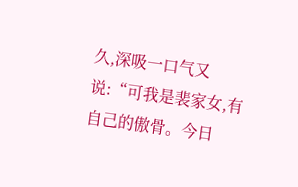久,深吸一口气又说:“可我是裴家女,有自己的傲骨。今日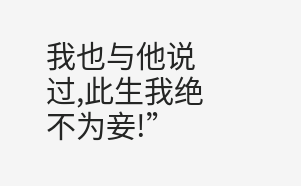我也与他说过,此生我绝不为妾!”